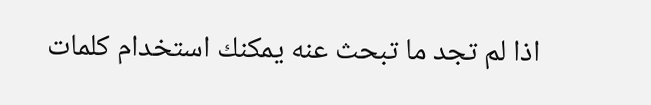اذا لم تجد ما تبحث عنه يمكنك استخدام كلمات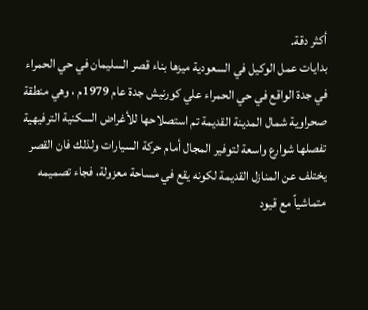أكثر دقة.
بدايات عمل الوكيل في السعودية ميزها بناء قصر السليمان في حي الحمراء في جدة الواقع في حي الحمراء علي كورنيش جدة عام 1979م ، وهي منطقة صحراوية شمال المدينة القديمة تم استصلاحها للأغراض السكنية الترفيهية تفصلها شوارع واسعة لتوفير المجال أمام حركة السيارات ولذلك فان القصر يختلف عن المنازل القديمة لكونه يقع في مساحة معزولة، فجاء تصميمه متماشياً مع قيود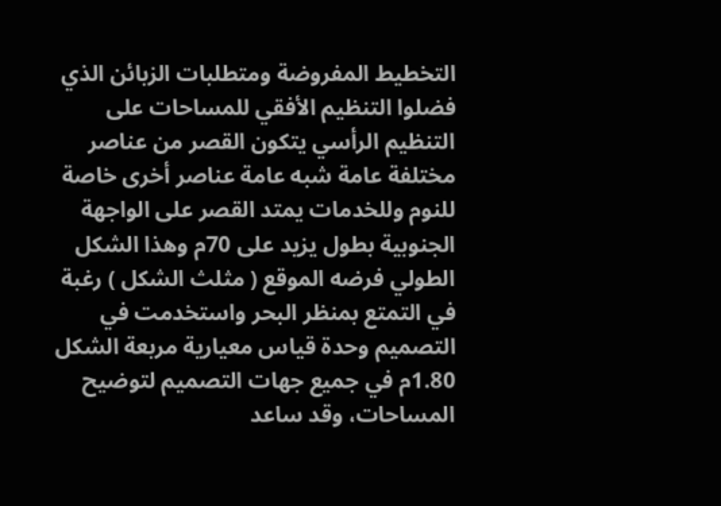التخطيط المفروضة ومتطلبات الزبائن الذي فضلوا التنظيم الأفقي للمساحات على التنظيم الرأسي يتكون القصر من عناصر مختلفة عامة شبه عامة عناصر أخرى خاصة للنوم وللخدمات يمتد القصر على الواجهة الجنوبية بطول يزيد على 70م وهذا الشكل الطولي فرضه الموقع ( مثلث الشكل ) رغبة في التمتع بمنظر البحر واستخدمت في التصميم وحدة قياس معيارية مربعة الشكل 1.80م في جميع جهات التصميم لتوضيح المساحات، وقد ساعد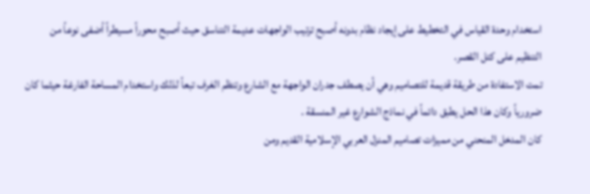استخدام وحدة القياس في التخطيط على إيجاد نظام بدونه أصبح ترتيب الواجهات عديمة التناسق حيث أصبح محوراً مسيطراً أضفى نوعاً من التنظيم على كتل القصر.
تمت الاستفادة من طريقة قديمة للتصاميم وهي أن يصطف جدران الواجهة مع الشارع وتنظم الغرف تبعاً لذلك واستخدام المساحة الفارغة حيثما كان ضرورياً وكان هذا الحل يطبق دائماً في نماذج الشوارع غير المنسقة .
كان المدخل المنحني من مميزات تصاميم المنزل العربي الإسلامية القديم ومن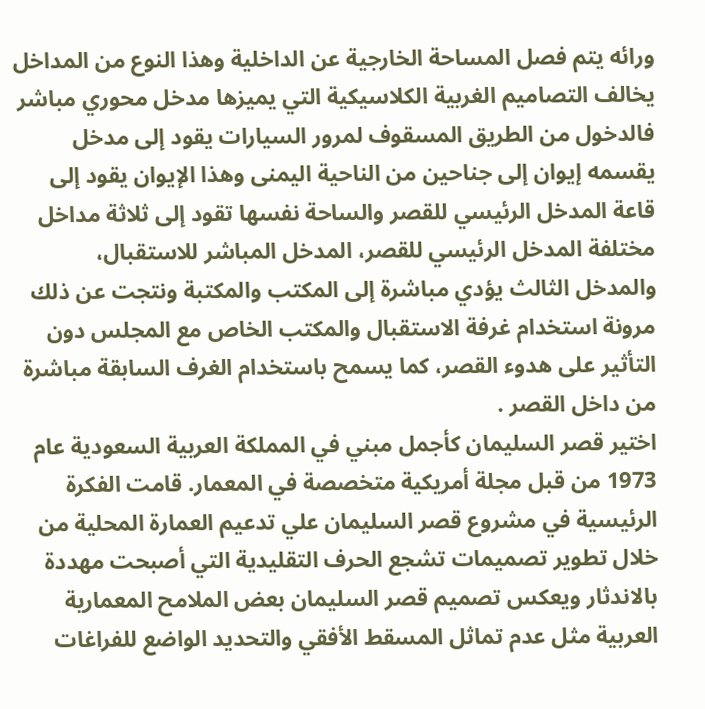ورائه يتم فصل المساحة الخارجية عن الداخلية وهذا النوع من المداخل يخالف التصاميم الغربية الكلاسيكية التي يميزها مدخل محوري مباشر فالدخول من الطريق المسقوف لمرور السيارات يقود إلى مدخل يقسمه إيوان إلى جناحين من الناحية اليمنى وهذا الإيوان يقود إلى قاعة المدخل الرئيسي للقصر والساحة نفسها تقود إلى ثلاثة مداخل مختلفة المدخل الرئيسي للقصر، المدخل المباشر للاستقبال، والمدخل الثالث يؤدي مباشرة إلى المكتب والمكتبة ونتجت عن ذلك مرونة استخدام غرفة الاستقبال والمكتب الخاص مع المجلس دون التأثير على هدوء القصر، كما يسمح باستخدام الغرف السابقة مباشرة من داخل القصر .
اختير قصر السليمان كأجمل مبني في المملكة العربية السعودية عام 1973 من قبل مجلة أمريكية متخصصة في المعمار. قامت الفكرة الرئيسية في مشروع قصر السليمان علي تدعيم العمارة المحلية من خلال تطوير تصميمات تشجع الحرف التقليدية التي أصبحت مهددة بالاندثار ويعكس تصميم قصر السليمان بعض الملامح المعمارية العربية مثل عدم تماثل المسقط الأفقي والتحديد الواضع للفراغات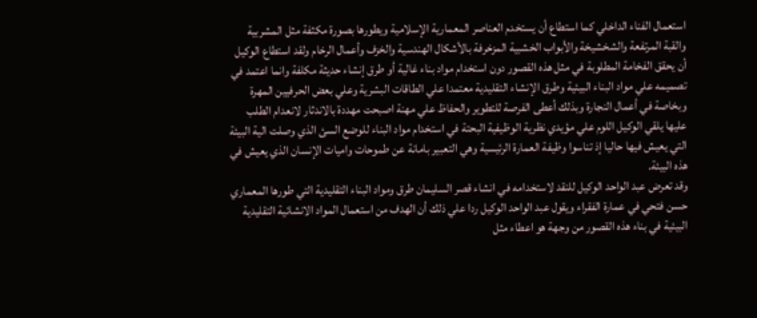استعمال الفناء الداخلي كما استطاع أن يستخدم العناصر المعمارية الإسلامية ويطورها بصورة مكثفة مثل المشربية والقبة المرتفعة والشخشيخة والأبواب الخشبية المزخرفة بالأشكال الهندسية والخزف وأعمال الرخام ولقد استطاع الوكيل أن يحقق الفخامة المطلوبة في مثل هذه القصور دون استخدام مواد بناء غالية أو طرق إنشاء حديثة مكلفة وانما اعتمد في تصميمه علي مواد البناء البيئية وطرق الإنشاء التقليدية معتمدا علي الطاقات البشرية وعلي بعض الحرفيين المهرة وبخاصة في أعمال النجارة وبذلك أعطى الفرصة للتطوير والحفاظ علي مهنة اصبحت مهددة بالاندثار لانعدام الطلب عليها يلقي الوكيل اللوم علي مؤيدي نظرية الوظيفية البحتة في استخدام مواد البناء للوضع السئ الذي وصلت الية البيئة التي يعيش فيها حاليا إذ تناسوا وظيفة العمارة الرئيسية وهي التعبير بامانة عن طموحات واميات الإنسان الذي يعيش في هذه البيئة.
وقد تعرض عبد الواحد الوكيل للنقد لاستخدامه في انشاء قصر السليمان طرق ومواد البناء التقليدية التي طورها المعماري حسن فتحي في عمارة الفقراء ويقول عبد الواحد الوكيل ردا علي ذلك أن الهدف من استعمال المواد الانشائية التقليدية البيئية في بناء هذه القصور من وجهة هو اعطاء مثل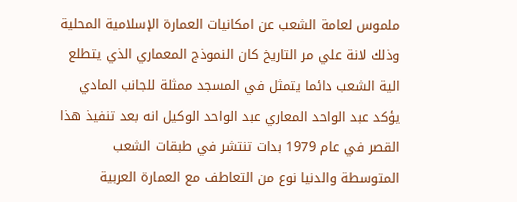ملموس لعامة الشعب عن امكانيات العمارة الإسلامية المحلية وذلك لانة علي مر التاريخ كان النموذج المعماري الذي يتطلع الية الشعب دائما يتمثل في المسجد ممثلة للجانب المادي يؤكد عبد الواحد المعاري عبد الواحد الوكيل انه بعد تنفيذ هذا القصر في عام 1979 بدات تنتشر في طبقات الشعب المتوسطة والدنيا نوع من التعاطف مع العمارة العربية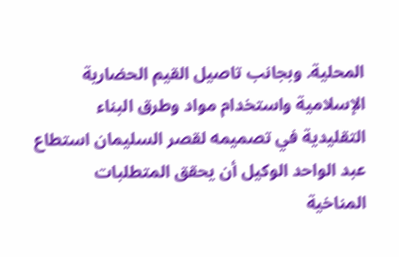المحلية. وبجانب تاصيل القيم الحضارية الإسلامية واستخدام مواد وطرق البناء التقليدية في تصميمه لقصر السليمان استطاع عبد الواحد الوكيل أن يحقق المتطلبات المناخية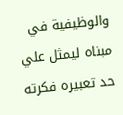والوظيفية في مبناه ليمثل علي حد تعبيره فكرته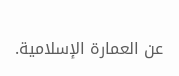عن العمارة الإسلامية.